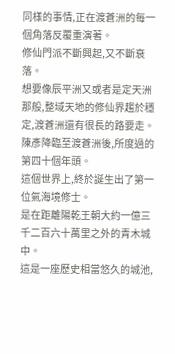同樣的事情,正在渡蒼洲的每一個角落反覆重演著。
修仙門派不斷興起,又不斷衰落。
想要像辰平洲又或者是定天洲那般,整域天地的修仙界趨於穩定,渡蒼洲還有很長的路要走。
陳彥降臨至渡蒼洲後,所度過的第四十個年頭。
這個世界上,終於誕生出了第一位氣海境修士。
是在距離陽乾王朝大約一億三千二百六十萬里之外的青木城中。
這是一座歷史相當悠久的城池,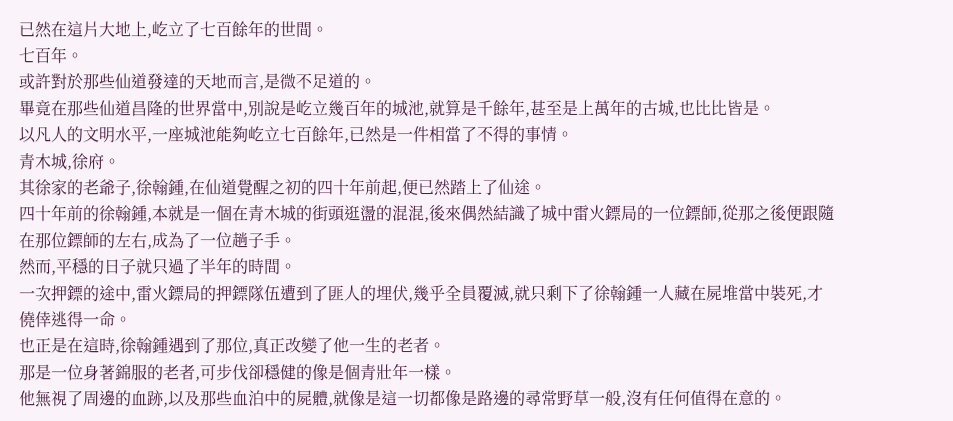已然在這片大地上,屹立了七百餘年的世間。
七百年。
或許對於那些仙道發達的天地而言,是微不足道的。
畢竟在那些仙道昌隆的世界當中,別說是屹立幾百年的城池,就算是千餘年,甚至是上萬年的古城,也比比皆是。
以凡人的文明水平,一座城池能夠屹立七百餘年,已然是一件相當了不得的事情。
青木城,徐府。
其徐家的老爺子,徐翰鍾,在仙道覺醒之初的四十年前起,便已然踏上了仙途。
四十年前的徐翰鍾,本就是一個在青木城的街頭逛盪的混混,後來偶然結識了城中雷火鏢局的一位鏢師,從那之後便跟隨在那位鏢師的左右,成為了一位趟子手。
然而,平穩的日子就只過了半年的時間。
一次押鏢的途中,雷火鏢局的押鏢隊伍遭到了匪人的埋伏,幾乎全員覆滅,就只剩下了徐翰鍾一人藏在屍堆當中裝死,才僥倖逃得一命。
也正是在這時,徐翰鍾遇到了那位,真正改變了他一生的老者。
那是一位身著錦服的老者,可步伐卻穩健的像是個青壯年一樣。
他無視了周邊的血跡,以及那些血泊中的屍體,就像是這一切都像是路邊的尋常野草一般,沒有任何值得在意的。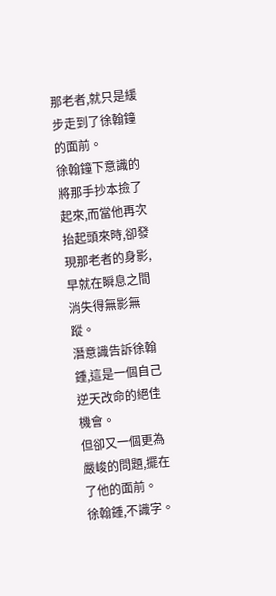那老者,就只是緩步走到了徐翰鐘的面前。
徐翰鐘下意識的將那手抄本撿了起來,而當他再次抬起頭來時,卻發現那老者的身影,早就在瞬息之間消失得無影無蹤。
潛意識告訴徐翰鍾,這是一個自己逆天改命的絕佳機會。
但卻又一個更為嚴峻的問題,擺在了他的面前。
徐翰鍾,不識字。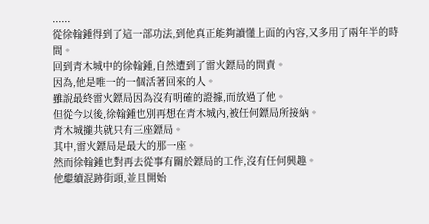......
從徐翰鍾得到了這一部功法,到他真正能夠讀懂上面的內容,又多用了兩年半的時間。
回到青木城中的徐翰鍾,自然遭到了雷火鏢局的問責。
因為,他是唯一的一個活著回來的人。
雖說最終雷火鏢局因為沒有明確的證據,而放過了他。
但從今以後,徐翰鍾也別再想在青木城內,被任何鏢局所接納。
青木城攏共就只有三座鏢局。
其中,雷火鏢局是最大的那一座。
然而徐翰鍾也對再去從事有關於鏢局的工作,沒有任何興趣。
他繼續混跡街頭,並且開始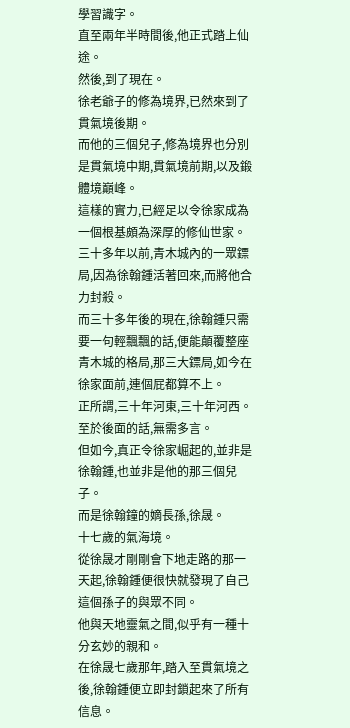學習識字。
直至兩年半時間後,他正式踏上仙途。
然後,到了現在。
徐老爺子的修為境界,已然來到了貫氣境後期。
而他的三個兒子,修為境界也分別是貫氣境中期,貫氣境前期,以及鍛體境巔峰。
這樣的實力,已經足以令徐家成為一個根基頗為深厚的修仙世家。
三十多年以前,青木城內的一眾鏢局,因為徐翰鍾活著回來,而將他合力封殺。
而三十多年後的現在,徐翰鍾只需要一句輕飄飄的話,便能顛覆整座青木城的格局,那三大鏢局,如今在徐家面前,連個屁都算不上。
正所謂,三十年河東,三十年河西。
至於後面的話,無需多言。
但如今,真正令徐家崛起的,並非是徐翰鍾,也並非是他的那三個兒子。
而是徐翰鐘的嫡長孫,徐晟。
十七歲的氣海境。
從徐晟才剛剛會下地走路的那一天起,徐翰鍾便很快就發現了自己這個孫子的與眾不同。
他與天地靈氣之間,似乎有一種十分玄妙的親和。
在徐晟七歲那年,踏入至貫氣境之後,徐翰鍾便立即封鎖起來了所有信息。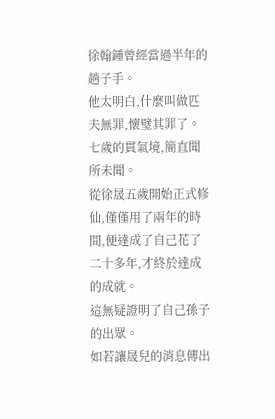徐翰鍾曾經當過半年的趟子手。
他太明白,什麼叫做匹夫無罪,懷璧其罪了。
七歲的貫氣境,簡直聞所未聞。
從徐晟五歲開始正式修仙,僅僅用了兩年的時間,便達成了自己花了二十多年,才終於達成的成就。
這無疑證明了自己孫子的出眾。
如若讓晟兒的消息傳出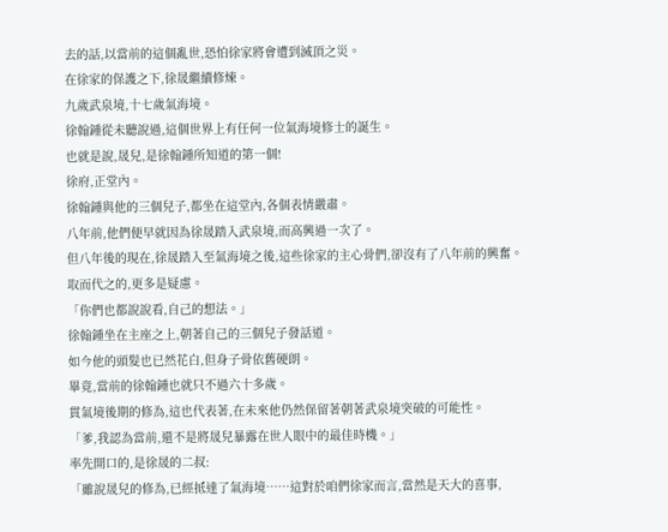去的話,以當前的這個亂世,恐怕徐家將會遭到滅頂之災。
在徐家的保護之下,徐晟繼續修煉。
九歲武泉境,十七歲氣海境。
徐翰鍾從未聽說過,這個世界上有任何一位氣海境修士的誕生。
也就是說,晟兒,是徐翰鍾所知道的第一個!
徐府,正堂內。
徐翰鍾與他的三個兒子,都坐在這堂內,各個表情嚴肅。
八年前,他們便早就因為徐晟踏入武泉境,而高興過一次了。
但八年後的現在,徐晟踏入至氣海境之後,這些徐家的主心骨們,卻沒有了八年前的興奮。
取而代之的,更多是疑慮。
「你們也都說說看,自己的想法。」
徐翰鍾坐在主座之上,朝著自己的三個兒子發話道。
如今他的頭髮也已然花白,但身子骨依舊硬朗。
畢竟,當前的徐翰鍾也就只不過六十多歲。
貫氣境後期的修為,這也代表著,在未來他仍然保留著朝著武泉境突破的可能性。
「爹,我認為當前,還不是將晟兒暴露在世人眼中的最佳時機。」
率先開口的,是徐晟的二叔:
「雖說晟兒的修為,已經抵達了氣海境……這對於咱們徐家而言,當然是天大的喜事,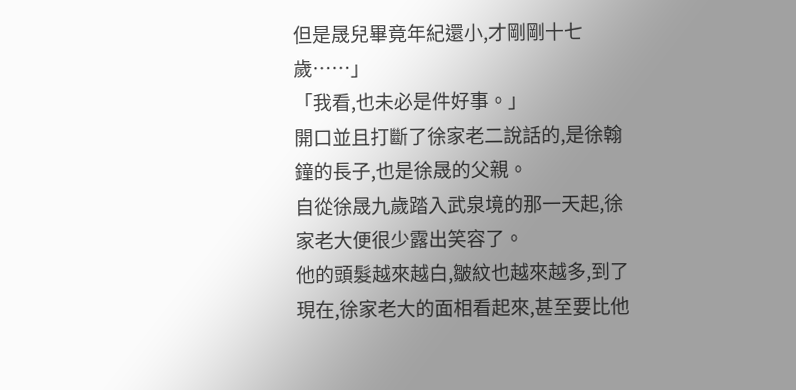但是晟兒畢竟年紀還小,才剛剛十七歲……」
「我看,也未必是件好事。」
開口並且打斷了徐家老二說話的,是徐翰鐘的長子,也是徐晟的父親。
自從徐晟九歲踏入武泉境的那一天起,徐家老大便很少露出笑容了。
他的頭髮越來越白,皺紋也越來越多,到了現在,徐家老大的面相看起來,甚至要比他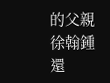的父親徐翰鍾還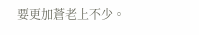要更加蒼老上不少。